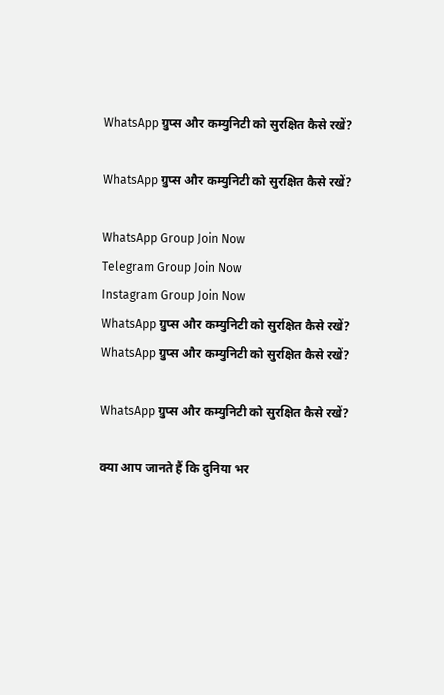WhatsApp ग्रुप्स और कम्युनिटी को सुरक्षित कैसे रखें?

WhatsApp ग्रुप्स और कम्युनिटी को सुरक्षित कैसे रखें?

WhatsApp Group Join Now
Telegram Group Join Now
Instagram Group Join Now
WhatsApp ग्रुप्स और कम्युनिटी को सुरक्षित कैसे रखें?
WhatsApp ग्रुप्स और कम्युनिटी को सुरक्षित कैसे रखें?

WhatsApp ग्रुप्स और कम्युनिटी को सुरक्षित कैसे रखें?

क्या आप जानते हैं कि दुनिया भर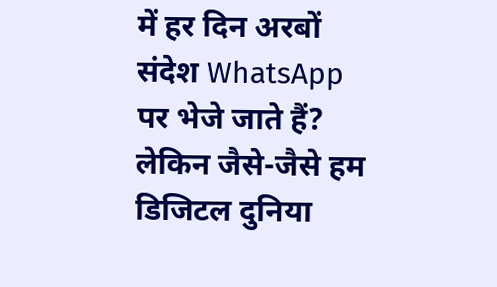में हर दिन अरबों संदेश WhatsApp पर भेजे जाते हैं? लेकिन जैसे-जैसे हम डिजिटल दुनिया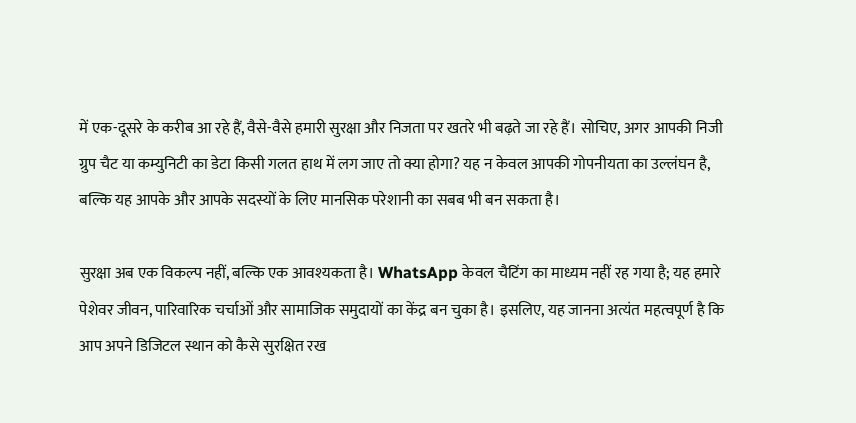में एक-दूसरे के करीब आ रहे हैं, वैसे-वैसे हमारी सुरक्षा और निजता पर खतरे भी बढ़ते जा रहे हैं। सोचिए, अगर आपकी निजी ग्रुप चैट या कम्युनिटी का डेटा किसी गलत हाथ में लग जाए तो क्या होगा? यह न केवल आपकी गोपनीयता का उल्लंघन है, बल्कि यह आपके और आपके सदस्यों के लिए मानसिक परेशानी का सबब भी बन सकता है।

सुरक्षा अब एक विकल्प नहीं, बल्कि एक आवश्यकता है। WhatsApp केवल चैटिंग का माध्यम नहीं रह गया है; यह हमारे पेशेवर जीवन, पारिवारिक चर्चाओं और सामाजिक समुदायों का केंद्र बन चुका है। इसलिए, यह जानना अत्यंत महत्वपूर्ण है कि आप अपने डिजिटल स्थान को कैसे सुरक्षित रख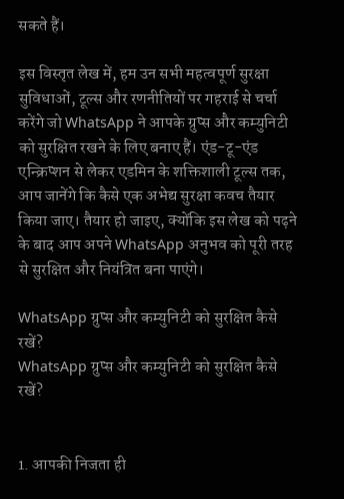सकते हैं।

इस विस्तृत लेख में, हम उन सभी महत्वपूर्ण सुरक्षा सुविधाओं, टूल्स और रणनीतियों पर गहराई से चर्चा करेंगे जो WhatsApp ने आपके ग्रुप्स और कम्युनिटी को सुरक्षित रखने के लिए बनाए हैं। एंड-टू-एंड एन्क्रिप्शन से लेकर एडमिन के शक्तिशाली टूल्स तक, आप जानेंगे कि कैसे एक अभेद्य सुरक्षा कवच तैयार किया जाए। तैयार हो जाइए, क्योंकि इस लेख को पढ़ने के बाद आप अपने WhatsApp अनुभव को पूरी तरह से सुरक्षित और नियंत्रित बना पाएंगे।

WhatsApp ग्रुप्स और कम्युनिटी को सुरक्षित कैसे रखें?
WhatsApp ग्रुप्स और कम्युनिटी को सुरक्षित कैसे रखें?


1. आपकी निजता ही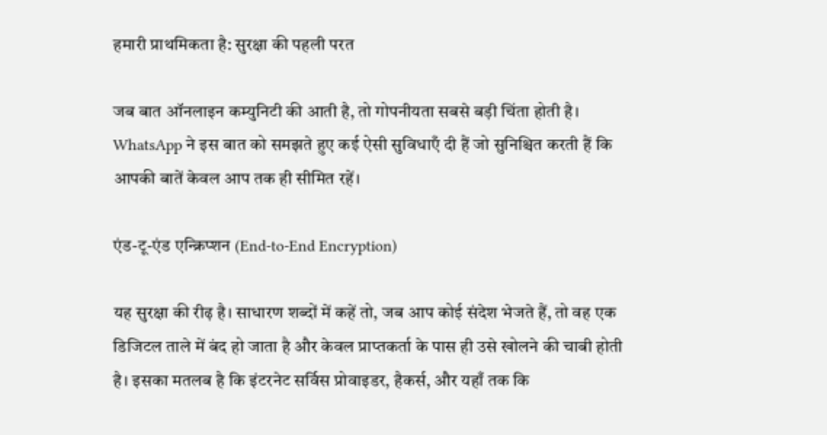हमारी प्राथमिकता है: सुरक्षा की पहली परत

जब बात ऑनलाइन कम्युनिटी की आती है, तो गोपनीयता सबसे बड़ी चिंता होती है। WhatsApp ने इस बात को समझते हुए कई ऐसी सुविधाएँ दी हैं जो सुनिश्चित करती हैं कि आपकी बातें केवल आप तक ही सीमित रहें।

एंड-टू-एंड एन्क्रिप्शन (End-to-End Encryption)

यह सुरक्षा की रीढ़ है। साधारण शब्दों में कहें तो, जब आप कोई संदेश भेजते हैं, तो वह एक डिजिटल ताले में बंद हो जाता है और केवल प्राप्तकर्ता के पास ही उसे खोलने की चाबी होती है। इसका मतलब है कि इंटरनेट सर्विस प्रोवाइडर, हैकर्स, और यहाँ तक कि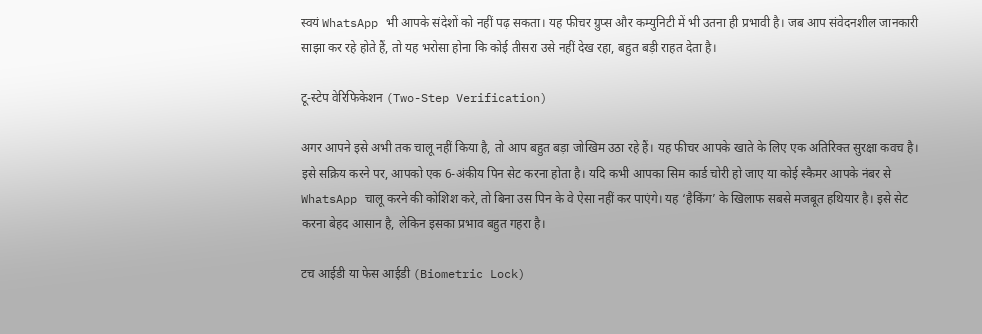स्वयं WhatsApp भी आपके संदेशों को नहीं पढ़ सकता। यह फीचर ग्रुप्स और कम्युनिटी में भी उतना ही प्रभावी है। जब आप संवेदनशील जानकारी साझा कर रहे होते हैं, तो यह भरोसा होना कि कोई तीसरा उसे नहीं देख रहा, बहुत बड़ी राहत देता है।

टू-स्टेप वेरिफिकेशन (Two-Step Verification)

अगर आपने इसे अभी तक चालू नहीं किया है, तो आप बहुत बड़ा जोखिम उठा रहे हैं। यह फीचर आपके खाते के लिए एक अतिरिक्त सुरक्षा कवच है। इसे सक्रिय करने पर, आपको एक 6-अंकीय पिन सेट करना होता है। यदि कभी आपका सिम कार्ड चोरी हो जाए या कोई स्कैमर आपके नंबर से WhatsApp चालू करने की कोशिश करे, तो बिना उस पिन के वे ऐसा नहीं कर पाएंगे। यह ‘हैकिंग’ के खिलाफ सबसे मजबूत हथियार है। इसे सेट करना बेहद आसान है, लेकिन इसका प्रभाव बहुत गहरा है।

टच आईडी या फेस आईडी (Biometric Lock)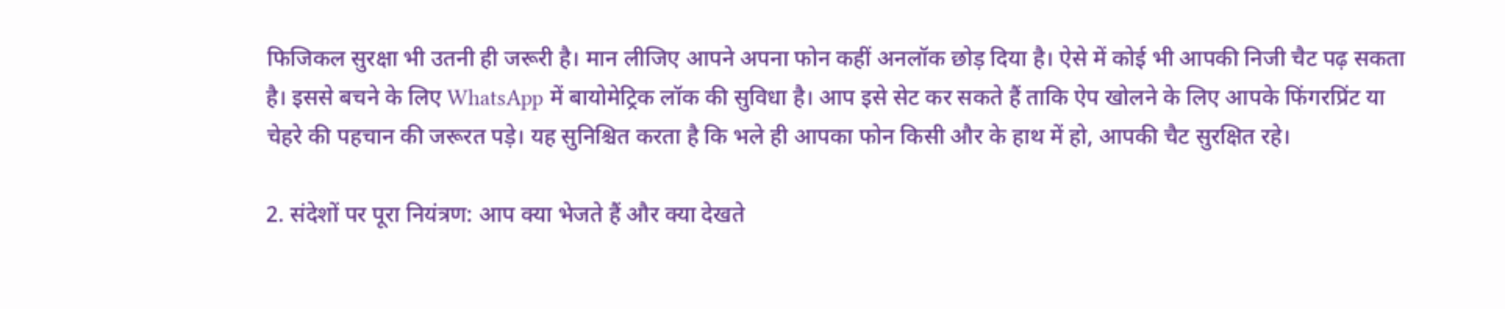फिजिकल सुरक्षा भी उतनी ही जरूरी है। मान लीजिए आपने अपना फोन कहीं अनलॉक छोड़ दिया है। ऐसे में कोई भी आपकी निजी चैट पढ़ सकता है। इससे बचने के लिए WhatsApp में बायोमेट्रिक लॉक की सुविधा है। आप इसे सेट कर सकते हैं ताकि ऐप खोलने के लिए आपके फिंगरप्रिंट या चेहरे की पहचान की जरूरत पड़े। यह सुनिश्चित करता है कि भले ही आपका फोन किसी और के हाथ में हो, आपकी चैट सुरक्षित रहे।

2. संदेशों पर पूरा नियंत्रण: आप क्या भेजते हैं और क्या देखते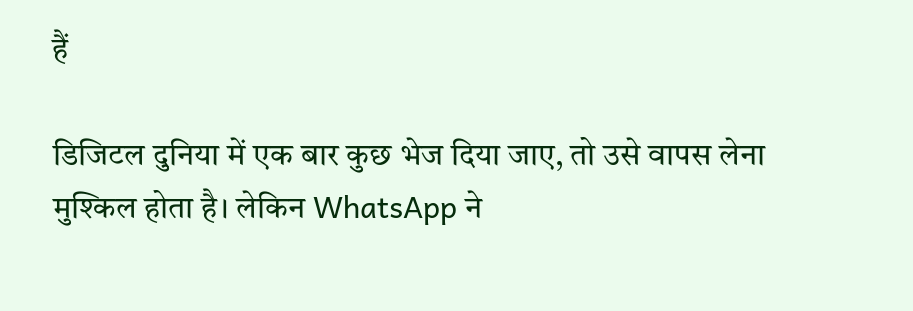हैं

डिजिटल दुनिया में एक बार कुछ भेज दिया जाए, तो उसे वापस लेना मुश्किल होता है। लेकिन WhatsApp ने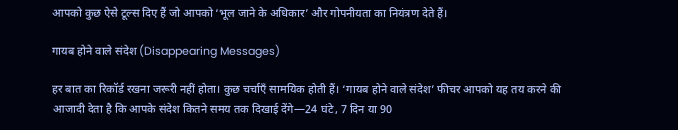आपको कुछ ऐसे टूल्स दिए हैं जो आपको ‘भूल जाने के अधिकार’ और गोपनीयता का नियंत्रण देते हैं।

गायब होने वाले संदेश (Disappearing Messages)

हर बात का रिकॉर्ड रखना जरूरी नहीं होता। कुछ चर्चाएँ सामयिक होती हैं। ‘गायब होने वाले संदेश’ फीचर आपको यह तय करने की आजादी देता है कि आपके संदेश कितने समय तक दिखाई देंगे—24 घंटे, 7 दिन या 90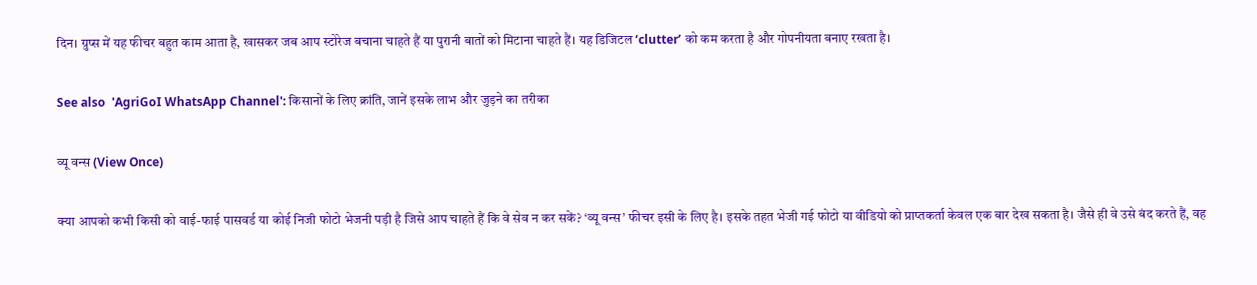दिन। ग्रुप्स में यह फीचर बहुत काम आता है, खासकर जब आप स्टोरेज बचाना चाहते हैं या पुरानी बातों को मिटाना चाहते हैं। यह डिजिटल ‘clutter’ को कम करता है और गोपनीयता बनाए रखता है।

See also  'AgriGoI WhatsApp Channel': किसानों के लिए क्रांति, जानें इसके लाभ और जुड़ने का तरीका

व्यू वन्स (View Once)

क्या आपको कभी किसी को वाई-फाई पासवर्ड या कोई निजी फोटो भेजनी पड़ी है जिसे आप चाहते हैं कि वे सेव न कर सकें? ‘व्यू वन्स’ फीचर इसी के लिए है। इसके तहत भेजी गई फोटो या वीडियो को प्राप्तकर्ता केवल एक बार देख सकता है। जैसे ही वे उसे बंद करते हैं, वह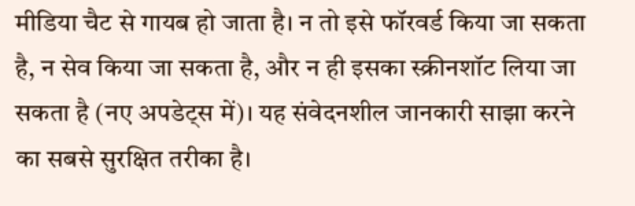मीडिया चैट से गायब हो जाता है। न तो इसे फॉरवर्ड किया जा सकता है, न सेव किया जा सकता है, और न ही इसका स्क्रीनशॉट लिया जा सकता है (नए अपडेट्स में)। यह संवेदनशील जानकारी साझा करने का सबसे सुरक्षित तरीका है।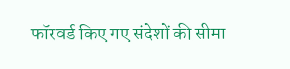फॉरवर्ड किए गए संदेशों की सीमा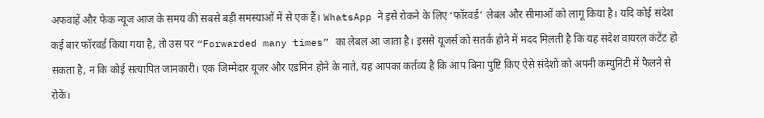अफवाहें और फेक न्यूज आज के समय की सबसे बड़ी समस्याओं में से एक हैं। WhatsApp ने इसे रोकने के लिए ‘फॉरवर्ड’ लेबल और सीमाओं को लागू किया है। यदि कोई संदेश कई बार फॉरवर्ड किया गया है, तो उस पर “Forwarded many times” का लेबल आ जाता है। इससे यूजर्स को सतर्क होने में मदद मिलती है कि यह संदेश वायरल कंटेंट हो सकता है, न कि कोई सत्यापित जानकारी। एक जिम्मेदार यूजर और एडमिन होने के नाते, यह आपका कर्तव्य है कि आप बिना पुष्टि किए ऐसे संदेशों को अपनी कम्युनिटी में फैलने से रोकें।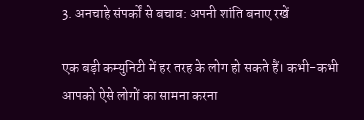3. अनचाहे संपर्कों से बचाव: अपनी शांति बनाए रखें

एक बड़ी कम्युनिटी में हर तरह के लोग हो सकते हैं। कभी-कभी आपको ऐसे लोगों का सामना करना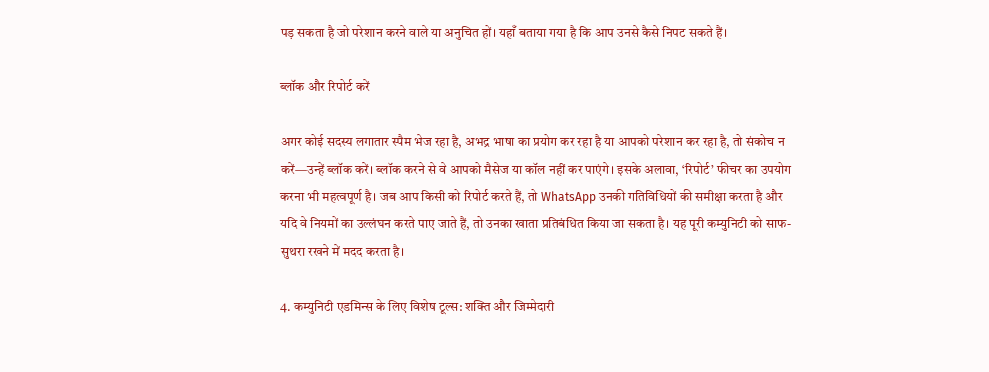पड़ सकता है जो परेशान करने वाले या अनुचित हों। यहाँ बताया गया है कि आप उनसे कैसे निपट सकते हैं।

ब्लॉक और रिपोर्ट करें

अगर कोई सदस्य लगातार स्पैम भेज रहा है, अभद्र भाषा का प्रयोग कर रहा है या आपको परेशान कर रहा है, तो संकोच न करें—उन्हें ब्लॉक करें। ब्लॉक करने से वे आपको मैसेज या कॉल नहीं कर पाएंगे। इसके अलावा, ‘रिपोर्ट’ फीचर का उपयोग करना भी महत्वपूर्ण है। जब आप किसी को रिपोर्ट करते हैं, तो WhatsApp उनकी गतिविधियों की समीक्षा करता है और यदि वे नियमों का उल्लंघन करते पाए जाते हैं, तो उनका खाता प्रतिबंधित किया जा सकता है। यह पूरी कम्युनिटी को साफ-सुथरा रखने में मदद करता है।

4. कम्युनिटी एडमिन्स के लिए विशेष टूल्स: शक्ति और जिम्मेदारी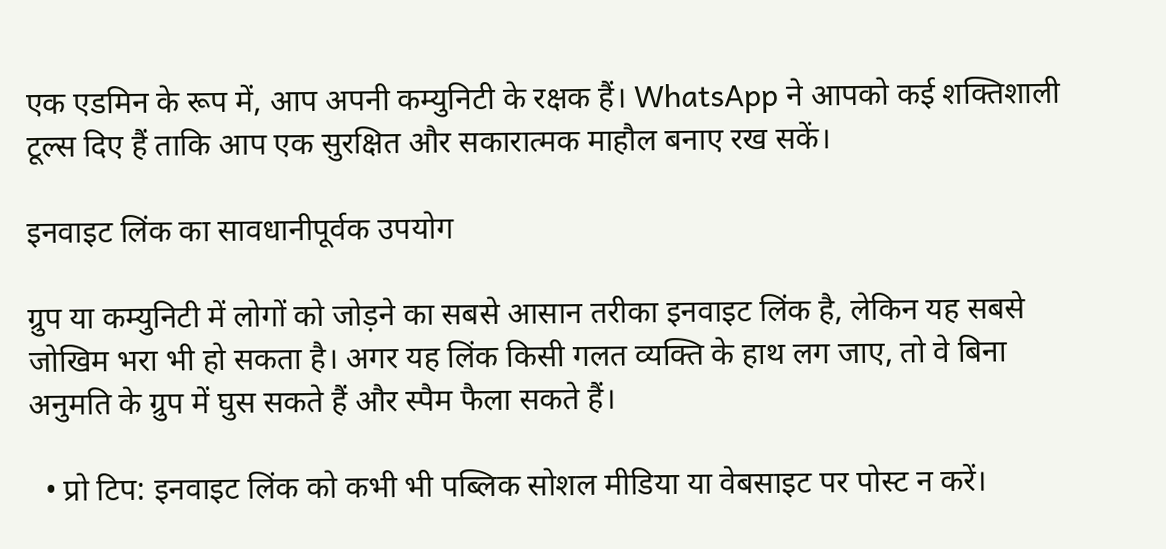एक एडमिन के रूप में, आप अपनी कम्युनिटी के रक्षक हैं। WhatsApp ने आपको कई शक्तिशाली टूल्स दिए हैं ताकि आप एक सुरक्षित और सकारात्मक माहौल बनाए रख सकें।

इनवाइट लिंक का सावधानीपूर्वक उपयोग

ग्रुप या कम्युनिटी में लोगों को जोड़ने का सबसे आसान तरीका इनवाइट लिंक है, लेकिन यह सबसे जोखिम भरा भी हो सकता है। अगर यह लिंक किसी गलत व्यक्ति के हाथ लग जाए, तो वे बिना अनुमति के ग्रुप में घुस सकते हैं और स्पैम फैला सकते हैं।

  • प्रो टिप: इनवाइट लिंक को कभी भी पब्लिक सोशल मीडिया या वेबसाइट पर पोस्ट न करें।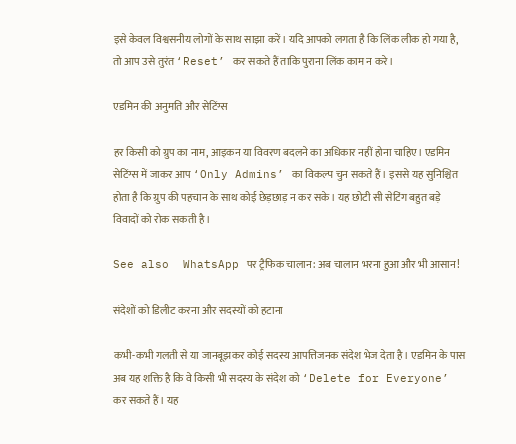इसे केवल विश्वसनीय लोगों के साथ साझा करें। यदि आपको लगता है कि लिंक लीक हो गया है, तो आप उसे तुरंत ‘Reset’ कर सकते हैं ताकि पुराना लिंक काम न करे।

एडमिन की अनुमति और सेटिंग्स

हर किसी को ग्रुप का नाम, आइकन या विवरण बदलने का अधिकार नहीं होना चाहिए। एडमिन सेटिंग्स में जाकर आप ‘Only Admins’ का विकल्प चुन सकते हैं। इससे यह सुनिश्चित होता है कि ग्रुप की पहचान के साथ कोई छेड़छाड़ न कर सके। यह छोटी सी सेटिंग बहुत बड़े विवादों को रोक सकती है।

See also  WhatsApp पर ट्रैफिक चालान: अब चालान भरना हुआ और भी आसान!

संदेशों को डिलीट करना और सदस्यों को हटाना

कभी-कभी गलती से या जानबूझकर कोई सदस्य आपत्तिजनक संदेश भेज देता है। एडमिन के पास अब यह शक्ति है कि वे किसी भी सदस्य के संदेश को ‘Delete for Everyone’ कर सकते हैं। यह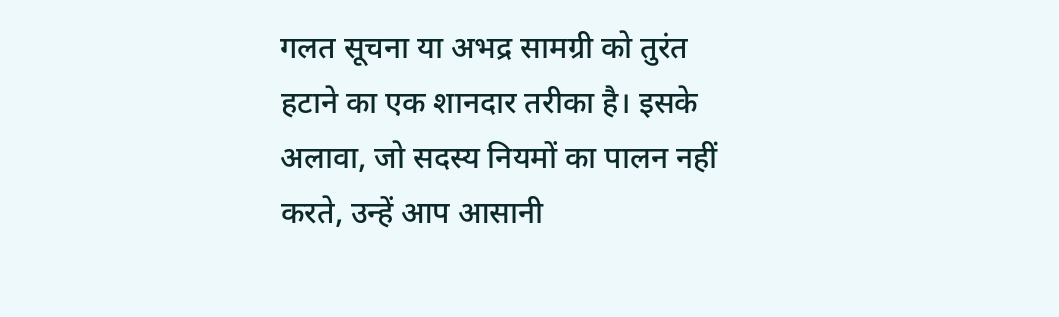गलत सूचना या अभद्र सामग्री को तुरंत हटाने का एक शानदार तरीका है। इसके अलावा, जो सदस्य नियमों का पालन नहीं करते, उन्हें आप आसानी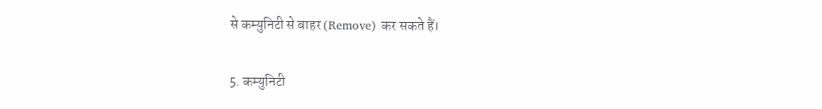से कम्युनिटी से बाहर (Remove) कर सकते हैं।

5. कम्युनिटी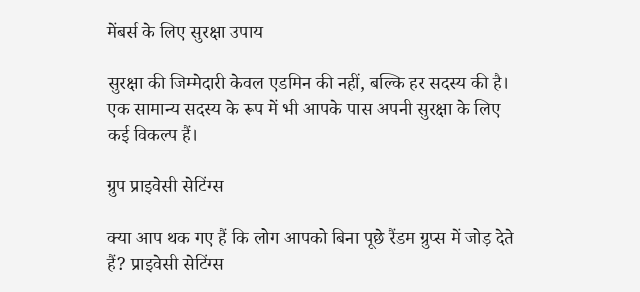मेंबर्स के लिए सुरक्षा उपाय

सुरक्षा की जिम्मेदारी केवल एडमिन की नहीं, बल्कि हर सदस्य की है। एक सामान्य सदस्य के रूप में भी आपके पास अपनी सुरक्षा के लिए कई विकल्प हैं।

ग्रुप प्राइवेसी सेटिंग्स

क्या आप थक गए हैं कि लोग आपको बिना पूछे रैंडम ग्रुप्स में जोड़ देते हैं? प्राइवेसी सेटिंग्स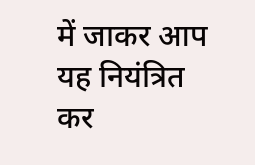में जाकर आप यह नियंत्रित कर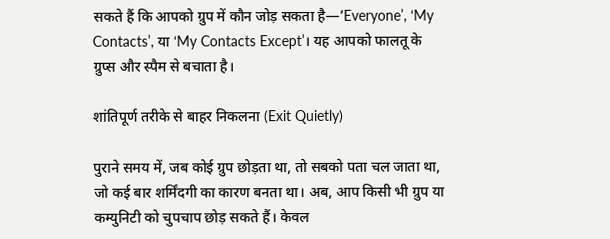सकते हैं कि आपको ग्रुप में कौन जोड़ सकता है—’Everyone’, ‘My Contacts’, या ‘My Contacts Except’। यह आपको फालतू के ग्रुप्स और स्पैम से बचाता है।

शांतिपूर्ण तरीके से बाहर निकलना (Exit Quietly)

पुराने समय में, जब कोई ग्रुप छोड़ता था, तो सबको पता चल जाता था, जो कई बार शर्मिंदगी का कारण बनता था। अब, आप किसी भी ग्रुप या कम्युनिटी को चुपचाप छोड़ सकते हैं। केवल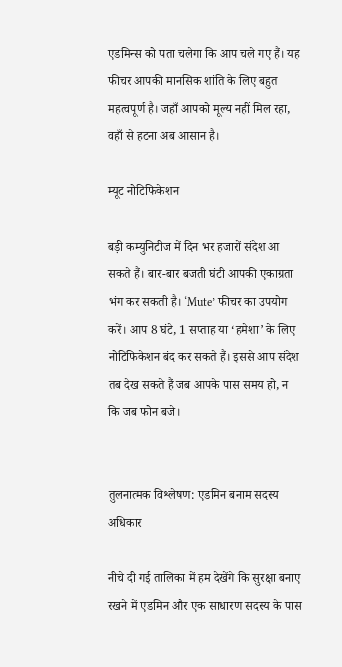एडमिन्स को पता चलेगा कि आप चले गए हैं। यह फीचर आपकी मानसिक शांति के लिए बहुत महत्वपूर्ण है। जहाँ आपको मूल्य नहीं मिल रहा, वहाँ से हटना अब आसान है।

म्यूट नोटिफिकेशन

बड़ी कम्युनिटीज में दिन भर हजारों संदेश आ सकते हैं। बार-बार बजती घंटी आपकी एकाग्रता भंग कर सकती है। ‘Mute’ फीचर का उपयोग करें। आप 8 घंटे, 1 सप्ताह या ‘हमेशा’ के लिए नोटिफिकेशन बंद कर सकते हैं। इससे आप संदेश तब देख सकते हैं जब आपके पास समय हो, न कि जब फोन बजे।


तुलनात्मक विश्लेषण: एडमिन बनाम सदस्य अधिकार

नीचे दी गई तालिका में हम देखेंगे कि सुरक्षा बनाए रखने में एडमिन और एक साधारण सदस्य के पास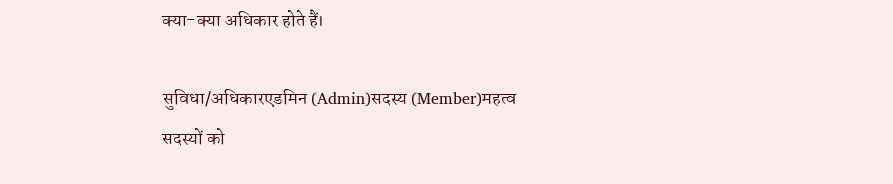क्या-क्या अधिकार होते हैं।

सुविधा/अधिकारएडमिन (Admin)सदस्य (Member)महत्व
सदस्यों को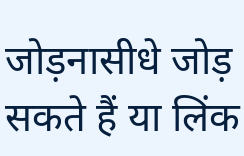जोड़नासीधे जोड़ सकते हैं या लिंक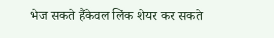भेज सकते हैंकेवल लिंक शेयर कर सकते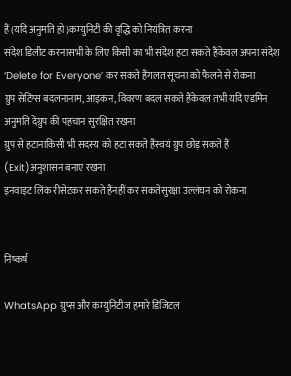हैं (यदि अनुमति हो)कम्युनिटी की वृद्धि को नियंत्रित करना
संदेश डिलीट करनासभी के लिए किसी का भी संदेश हटा सकते हैंकेवल अपना संदेश ‘Delete for Everyone’ कर सकते हैंगलत सूचना को फैलने से रोकना
ग्रुप सेटिंग्स बदलनानाम, आइकन, विवरण बदल सकते हैंकेवल तभी यदि एडमिन अनुमति देंग्रुप की पहचान सुरक्षित रखना
ग्रुप से हटानाकिसी भी सदस्य को हटा सकते हैंस्वयं ग्रुप छोड़ सकते हैं (Exit)अनुशासन बनाए रखना
इनवाइट लिंक रीसेटकर सकते हैंनहीं कर सकतेसुरक्षा उल्लंघन को रोकना


निष्कर्ष

WhatsApp ग्रुप्स और कम्युनिटीज हमारे डिजिटल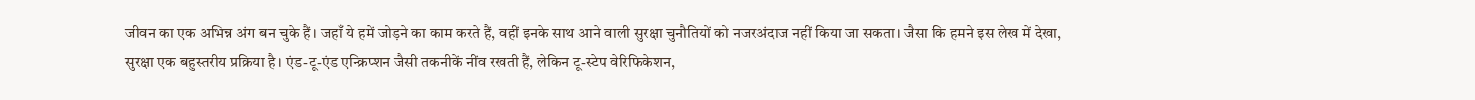जीवन का एक अभिन्न अंग बन चुके हैं। जहाँ ये हमें जोड़ने का काम करते हैं, वहीं इनके साथ आने वाली सुरक्षा चुनौतियों को नजरअंदाज नहीं किया जा सकता। जैसा कि हमने इस लेख में देखा, सुरक्षा एक बहुस्तरीय प्रक्रिया है। एंड-टू-एंड एन्क्रिप्शन जैसी तकनीकें नींव रखती हैं, लेकिन टू-स्टेप वेरिफिकेशन,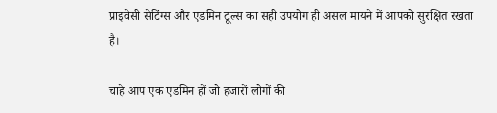प्राइवेसी सेटिंग्स और एडमिन टूल्स का सही उपयोग ही असल मायने में आपको सुरक्षित रखता है।

चाहे आप एक एडमिन हों जो हजारों लोगों की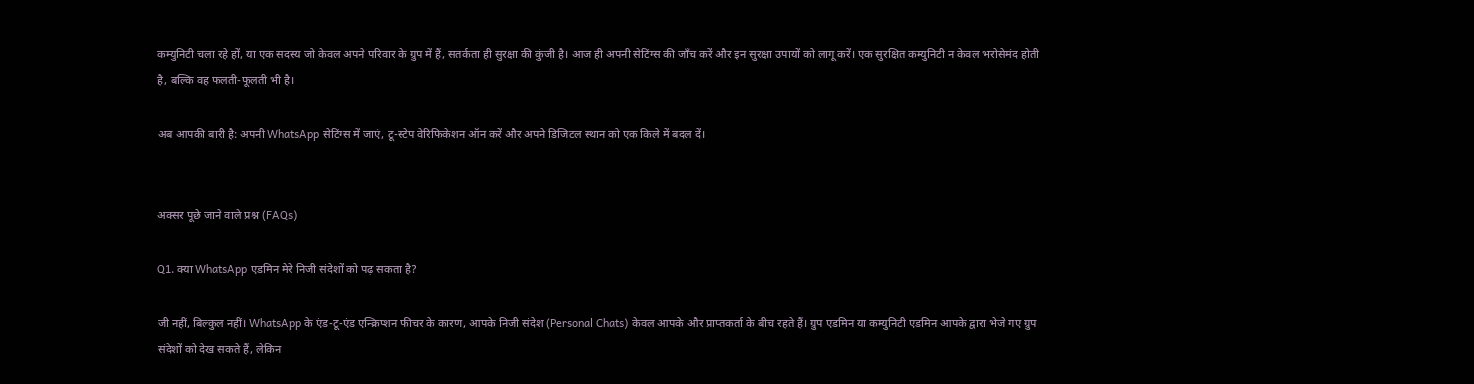कम्युनिटी चला रहे हों, या एक सदस्य जो केवल अपने परिवार के ग्रुप में हैं, सतर्कता ही सुरक्षा की कुंजी है। आज ही अपनी सेटिंग्स की जाँच करें और इन सुरक्षा उपायों को लागू करें। एक सुरक्षित कम्युनिटी न केवल भरोसेमंद होती है, बल्कि वह फलती-फूलती भी है।

अब आपकी बारी है: अपनी WhatsApp सेटिंग्स में जाएं, टू-स्टेप वेरिफिकेशन ऑन करें और अपने डिजिटल स्थान को एक किले में बदल दें।


अक्सर पूछे जाने वाले प्रश्न (FAQs)

Q1. क्या WhatsApp एडमिन मेरे निजी संदेशों को पढ़ सकता है?

जी नहीं, बिल्कुल नहीं। WhatsApp के एंड-टू-एंड एन्क्रिप्शन फीचर के कारण, आपके निजी संदेश (Personal Chats) केवल आपके और प्राप्तकर्ता के बीच रहते हैं। ग्रुप एडमिन या कम्युनिटी एडमिन आपके द्वारा भेजे गए ग्रुप संदेशों को देख सकते हैं, लेकिन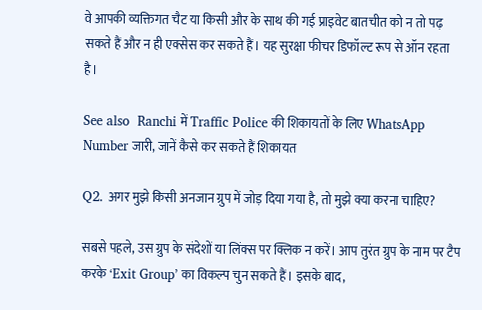वे आपकी व्यक्तिगत चैट या किसी और के साथ की गई प्राइवेट बातचीत को न तो पढ़ सकते हैं और न ही एक्सेस कर सकते हैं। यह सुरक्षा फीचर डिफॉल्ट रूप से ऑन रहता है।

See also  Ranchi में Traffic Police की शिकायतों के लिए WhatsApp Number जारी, जानें कैसे कर सकते हैं शिकायत

Q2. अगर मुझे किसी अनजान ग्रुप में जोड़ दिया गया है, तो मुझे क्या करना चाहिए?

सबसे पहले, उस ग्रुप के संदेशों या लिंक्स पर क्लिक न करें। आप तुरंत ग्रुप के नाम पर टैप करके ‘Exit Group’ का विकल्प चुन सकते हैं। इसके बाद,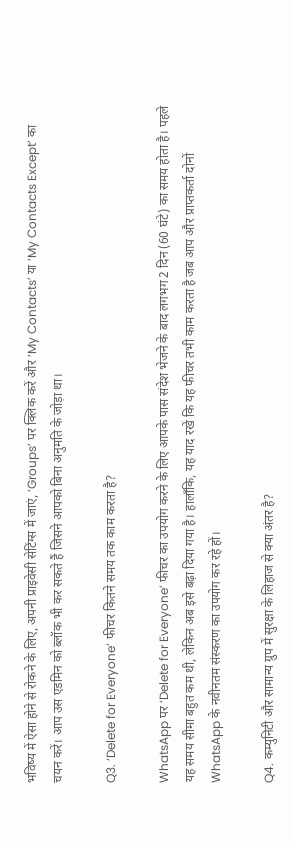भविष्य में ऐसा होने से रोकने के लिए, अपनी प्राइवेसी सेटिंग्स में जाएं, ‘Groups’ पर क्लिक करें और ‘My Contacts’ या ‘My Contacts Except’ का चयन करें। आप उस एडमिन को ब्लॉक भी कर सकते हैं जिसने आपको बिना अनुमति के जोड़ा था।

Q3. ‘Delete for Everyone’ फीचर कितने समय तक काम करता है?

WhatsApp पर ‘Delete for Everyone’ फीचर का उपयोग करने के लिए आपके पास संदेश भेजने के बाद लगभग 2 दिन (60 घंटे) का समय होता है। पहले यह समय सीमा बहुत कम थी, लेकिन अब इसे बढ़ा दिया गया है। हालाँकि, यह याद रखें कि यह फीचर तभी काम करता है जब आप और प्राप्तकर्ता दोनों WhatsApp के नवीनतम संस्करण का उपयोग कर रहे हों।

Q4. कम्युनिटी और सामान्य ग्रुप में सुरक्षा के लिहाज से क्या अंतर है?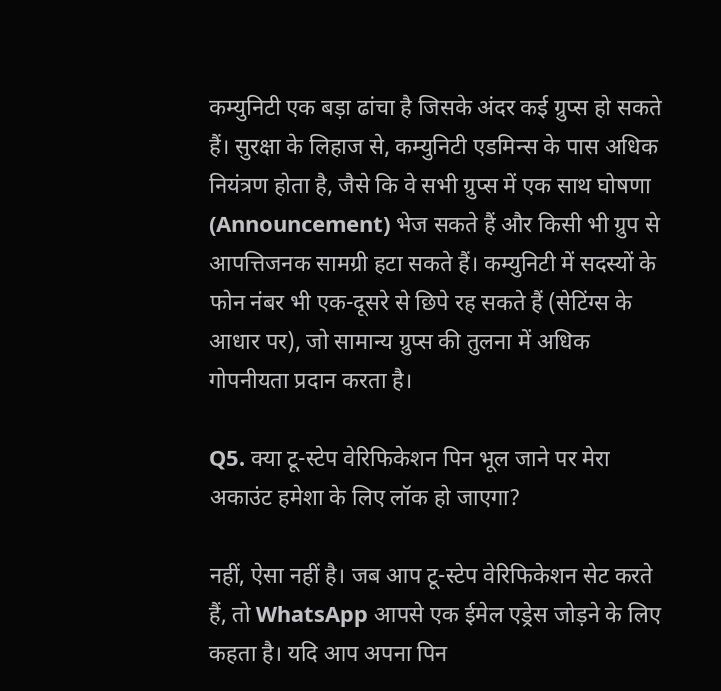कम्युनिटी एक बड़ा ढांचा है जिसके अंदर कई ग्रुप्स हो सकते हैं। सुरक्षा के लिहाज से, कम्युनिटी एडमिन्स के पास अधिक नियंत्रण होता है, जैसे कि वे सभी ग्रुप्स में एक साथ घोषणा (Announcement) भेज सकते हैं और किसी भी ग्रुप से आपत्तिजनक सामग्री हटा सकते हैं। कम्युनिटी में सदस्यों के फोन नंबर भी एक-दूसरे से छिपे रह सकते हैं (सेटिंग्स के आधार पर), जो सामान्य ग्रुप्स की तुलना में अधिक गोपनीयता प्रदान करता है।

Q5. क्या टू-स्टेप वेरिफिकेशन पिन भूल जाने पर मेरा अकाउंट हमेशा के लिए लॉक हो जाएगा?

नहीं, ऐसा नहीं है। जब आप टू-स्टेप वेरिफिकेशन सेट करते हैं, तो WhatsApp आपसे एक ईमेल एड्रेस जोड़ने के लिए कहता है। यदि आप अपना पिन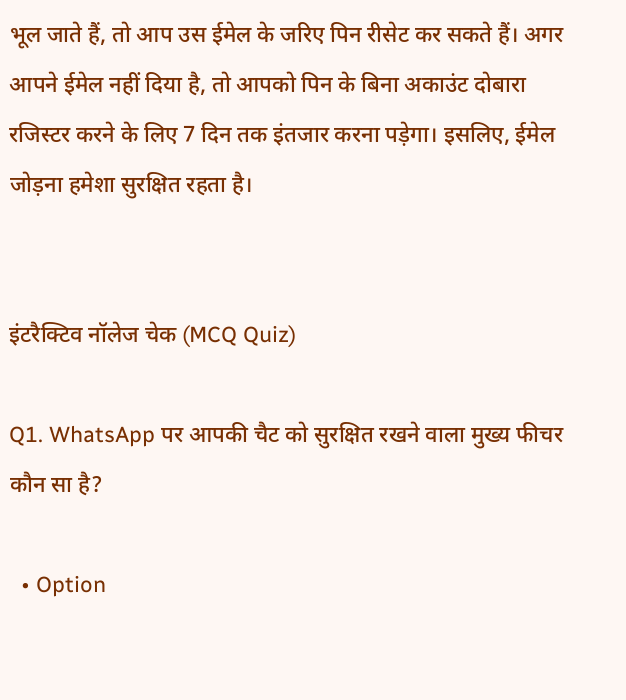भूल जाते हैं, तो आप उस ईमेल के जरिए पिन रीसेट कर सकते हैं। अगर आपने ईमेल नहीं दिया है, तो आपको पिन के बिना अकाउंट दोबारा रजिस्टर करने के लिए 7 दिन तक इंतजार करना पड़ेगा। इसलिए, ईमेल जोड़ना हमेशा सुरक्षित रहता है।


इंटरैक्टिव नॉलेज चेक (MCQ Quiz)

Q1. WhatsApp पर आपकी चैट को सुरक्षित रखने वाला मुख्य फीचर कौन सा है?

  • Option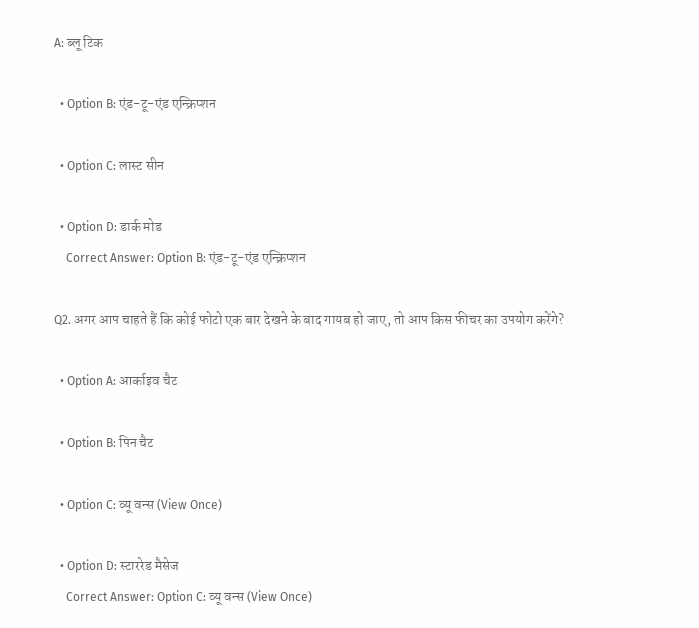A: ब्लू टिक

  • Option B: एंड-टू-एंड एन्क्रिप्शन

  • Option C: लास्ट सीन

  • Option D: डार्क मोड
    Correct Answer: Option B: एंड-टू-एंड एन्क्रिप्शन

Q2. अगर आप चाहते हैं कि कोई फोटो एक बार देखने के बाद गायब हो जाए, तो आप किस फीचर का उपयोग करेंगे?

  • Option A: आर्काइव चैट

  • Option B: पिन चैट

  • Option C: व्यू वन्स (View Once)

  • Option D: स्टाररेड मैसेज
    Correct Answer: Option C: व्यू वन्स (View Once)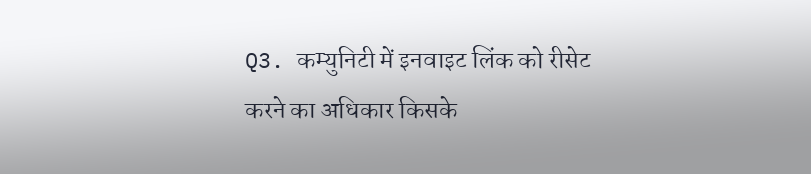Q3. कम्युनिटी में इनवाइट लिंक को रीसेट करने का अधिकार किसके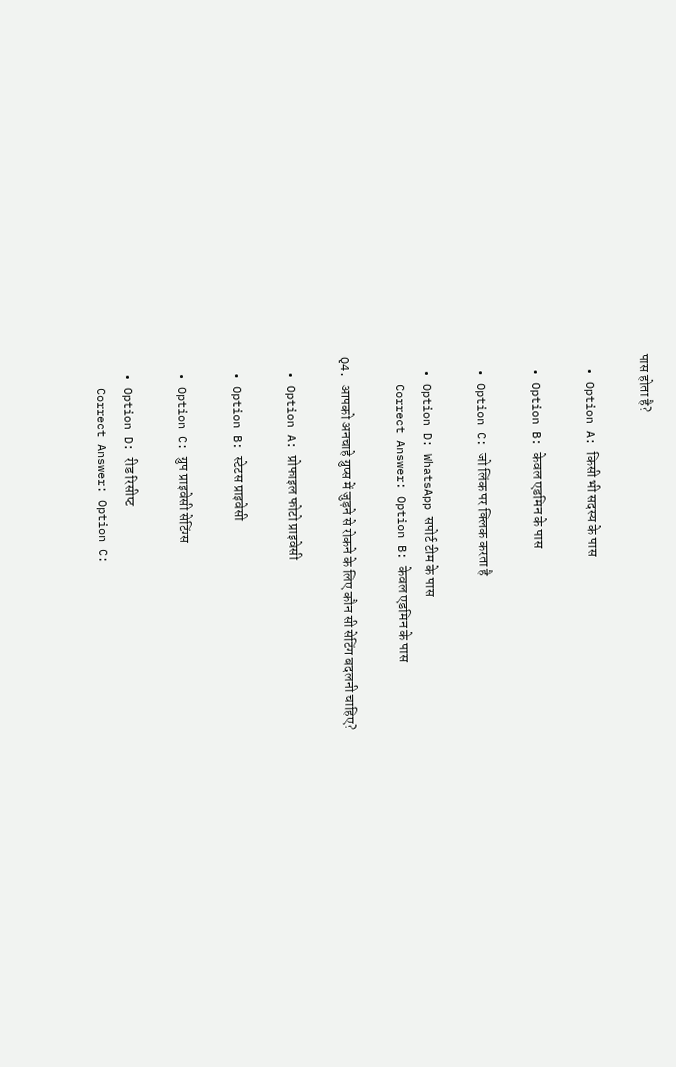पास होता है?

  • Option A: किसी भी सदस्य के पास

  • Option B: केवल एडमिन के पास

  • Option C: जो लिंक पर क्लिक करता है

  • Option D: WhatsApp सपोर्ट टीम के पास
    Correct Answer: Option B: केवल एडमिन के पास

Q4. आपको अनचाहे ग्रुप्स में जुड़ने से रोकने के लिए कौन सी सेटिंग बदलनी चाहिए?

  • Option A: प्रोफाइल फोटो प्राइवेसी

  • Option B: स्टेटस प्राइवेसी

  • Option C: ग्रुप प्राइवेसी सेटिंग्स

  • Option D: रीड रिसीप्ट
    Correct Answer: Option C: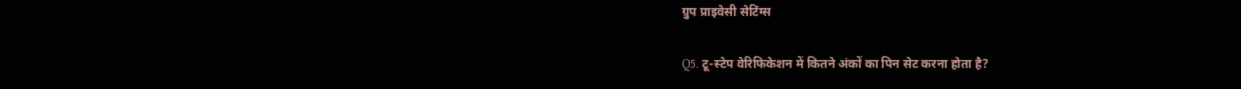ग्रुप प्राइवेसी सेटिंग्स

Q5. टू-स्टेप वेरिफिकेशन में कितने अंकों का पिन सेट करना होता है?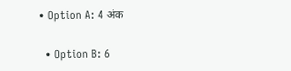• Option A: 4 अंक

  • Option B: 6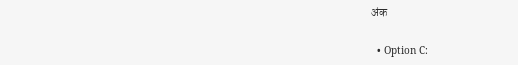अंक

  • Option C: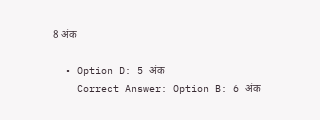8 अंक

  • Option D: 5 अंक
    Correct Answer: Option B: 6 अंक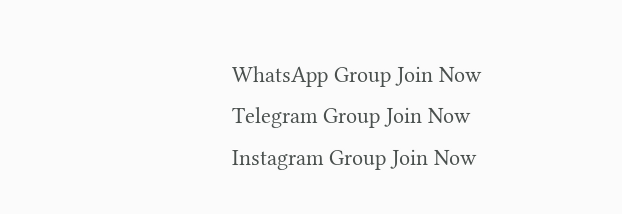WhatsApp Group Join Now
Telegram Group Join Now
Instagram Group Join Now